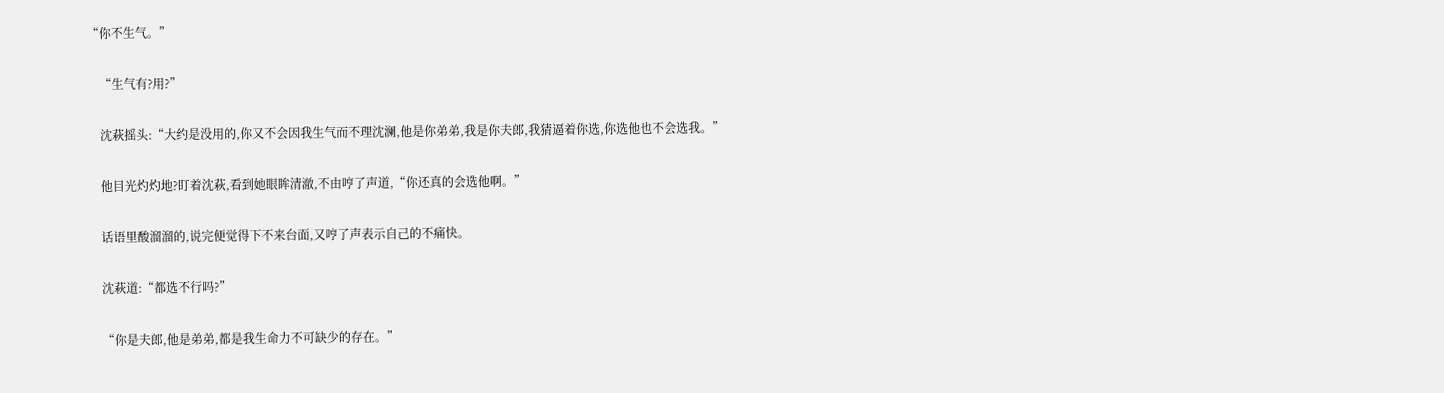“你不生气。”

    “生气有?用?”

    沈萩摇头:“大约是没用的,你又不会因我生气而不理沈澜,他是你弟弟,我是你夫郎,我猜逼着你选,你选他也不会选我。”

    他目光灼灼地?盯着沈萩,看到她眼眸清澈,不由哼了声道,“你还真的会选他啊。”

    话语里酸溜溜的,说完便觉得下不来台面,又哼了声表示自己的不痛快。

    沈萩道:“都选不行吗?”

    “你是夫郎,他是弟弟,都是我生命力不可缺少的存在。”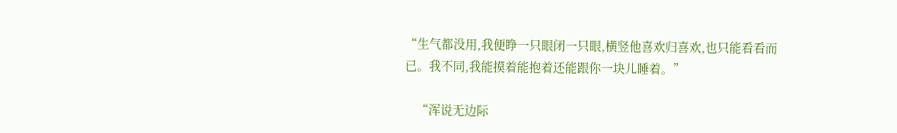“生气都没用,我便睁一只眼闭一只眼,横竖他喜欢归喜欢,也只能看看而已。我不同,我能摸着能抱着还能跟你一块儿睡着。”

    “浑说无边际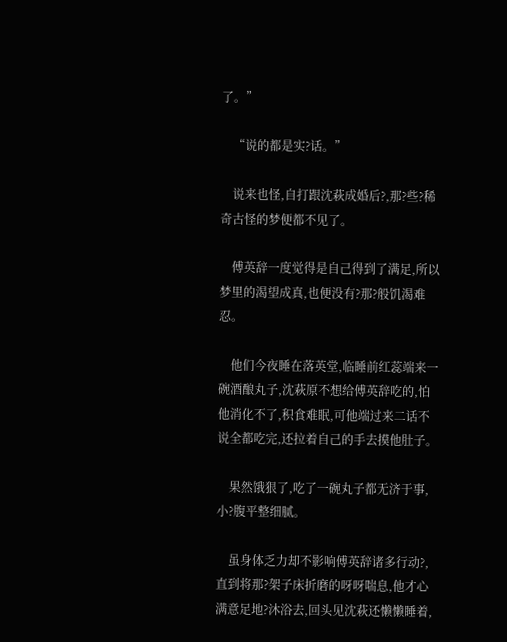了。”

    “说的都是实?话。”

    说来也怪,自打跟沈萩成婚后?,那?些?稀奇古怪的梦便都不见了。

    傅英辞一度觉得是自己得到了满足,所以梦里的渴望成真,也便没有?那?般饥渴难忍。

    他们今夜睡在落英堂,临睡前红蕊端来一碗酒酿丸子,沈萩原不想给傅英辞吃的,怕他消化不了,积食难眠,可他端过来二话不说全都吃完,还拉着自己的手去摸他肚子。

    果然饿狠了,吃了一碗丸子都无济于事,小?腹平整细腻。

    虽身体乏力却不影响傅英辞诸多行动?,直到将那?架子床折磨的呀呀喘息,他才心满意足地?沐浴去,回头见沈萩还懒懒睡着,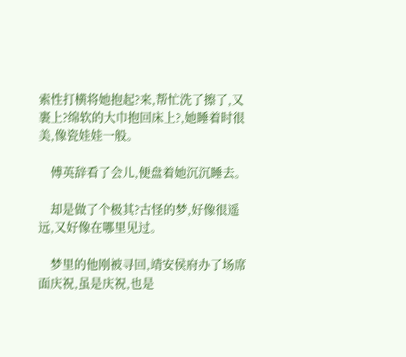索性打横将她抱起?来,帮忙洗了擦了,又裹上?绵软的大巾抱回床上?,她睡着时很美,像瓷娃娃一般。

    傅英辞看了会儿,便盘着她沉沉睡去。

    却是做了个极其?古怪的梦,好像很遥远,又好像在哪里见过。

    梦里的他刚被寻回,靖安侯府办了场席面庆祝,虽是庆祝,也是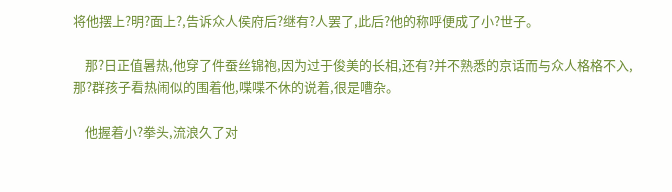将他摆上?明?面上?,告诉众人侯府后?继有?人罢了,此后?他的称呼便成了小?世子。

    那?日正值暑热,他穿了件蚕丝锦袍,因为过于俊美的长相,还有?并不熟悉的京话而与众人格格不入,那?群孩子看热闹似的围着他,喋喋不休的说着,很是嘈杂。

    他握着小?拳头,流浪久了对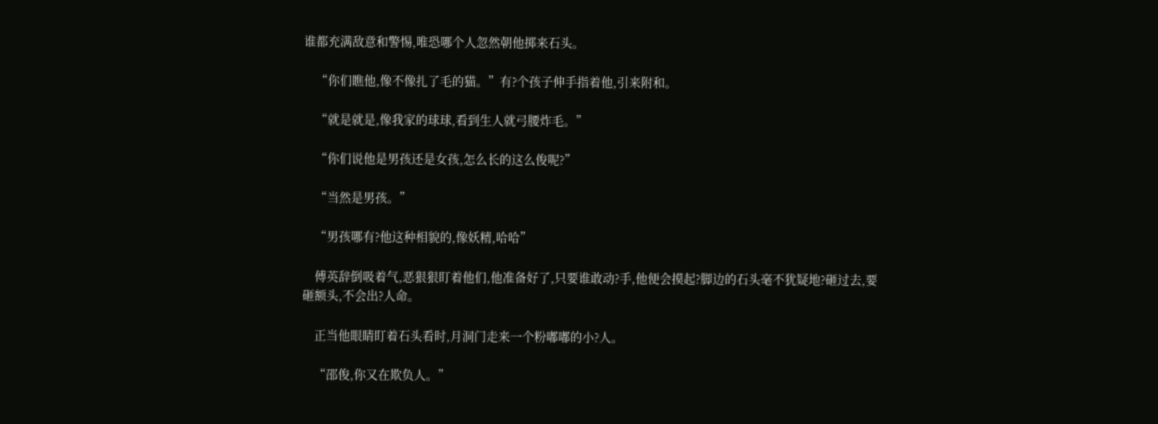谁都充满敌意和警惕,唯恐哪个人忽然朝他掷来石头。

    “你们瞧他,像不像扎了毛的猫。”有?个孩子伸手指着他,引来附和。

    “就是就是,像我家的球球,看到生人就弓腰炸毛。”

    “你们说他是男孩还是女孩,怎么长的这么俊呢?”

    “当然是男孩。”

    “男孩哪有?他这种相貌的,像妖精,哈哈”

    傅英辞倒吸着气,恶狠狠盯着他们,他准备好了,只要谁敢动?手,他便会摸起?脚边的石头毫不犹疑地?砸过去,要砸额头,不会出?人命。

    正当他眼睛盯着石头看时,月洞门走来一个粉嘟嘟的小?人。

    “邵俊,你又在欺负人。”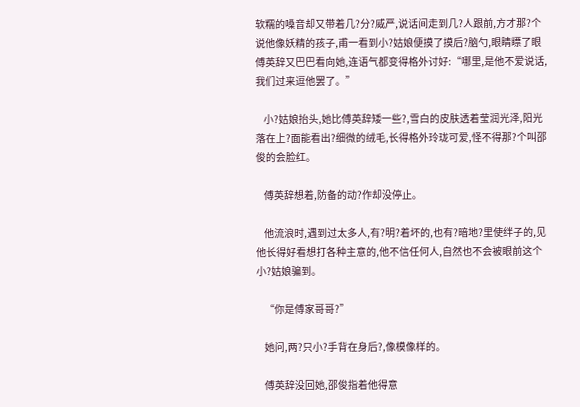软糯的嗓音却又带着几?分?威严,说话间走到几?人跟前,方才那?个说他像妖精的孩子,甫一看到小?姑娘便摸了摸后?脑勺,眼睛瞟了眼傅英辞又巴巴看向她,连语气都变得格外讨好:“哪里,是他不爱说话,我们过来逗他罢了。”

    小?姑娘抬头,她比傅英辞矮一些?,雪白的皮肤透着莹润光泽,阳光落在上?面能看出?细微的绒毛,长得格外玲珑可爱,怪不得那?个叫邵俊的会脸红。

    傅英辞想着,防备的动?作却没停止。

    他流浪时,遇到过太多人,有?明?着坏的,也有?暗地?里使绊子的,见他长得好看想打各种主意的,他不信任何人,自然也不会被眼前这个小?姑娘骗到。

    “你是傅家哥哥?”

    她问,两?只小?手背在身后?,像模像样的。

    傅英辞没回她,邵俊指着他得意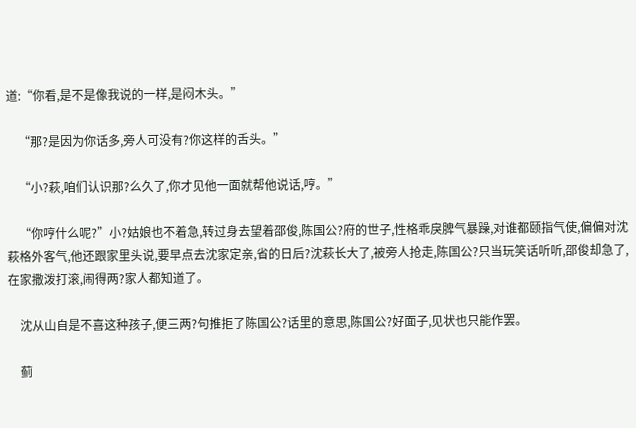道:“你看,是不是像我说的一样,是闷木头。”

    “那?是因为你话多,旁人可没有?你这样的舌头。”

    “小?萩,咱们认识那?么久了,你才见他一面就帮他说话,哼。”

    “你哼什么呢?”小?姑娘也不着急,转过身去望着邵俊,陈国公?府的世子,性格乖戾脾气暴躁,对谁都颐指气使,偏偏对沈萩格外客气,他还跟家里头说,要早点去沈家定亲,省的日后?沈萩长大了,被旁人抢走,陈国公?只当玩笑话听听,邵俊却急了,在家撒泼打滚,闹得两?家人都知道了。

    沈从山自是不喜这种孩子,便三两?句推拒了陈国公?话里的意思,陈国公?好面子,见状也只能作罢。

    蓟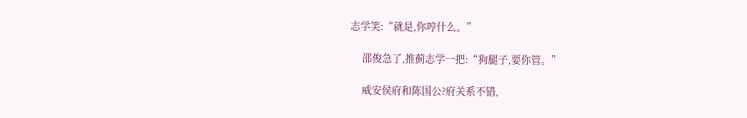志学笑:“就是,你哼什么。”

    邵俊急了,推蓟志学一把:“狗腿子,要你管。”

    威安侯府和陈国公?府关系不错,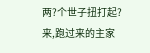两?个世子扭打起?来,跑过来的主家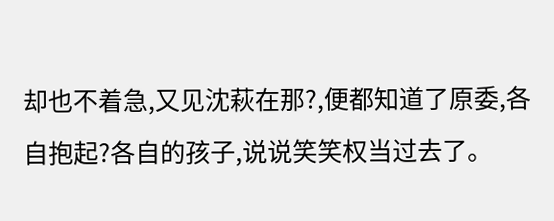却也不着急,又见沈萩在那?,便都知道了原委,各自抱起?各自的孩子,说说笑笑权当过去了。